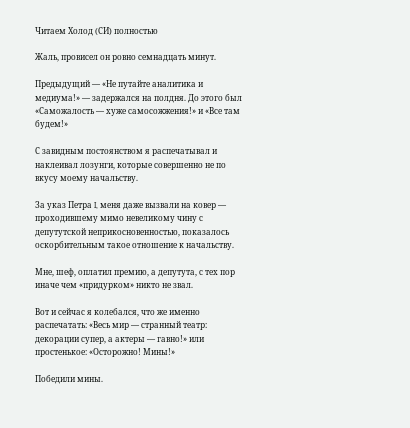Читаем Холод (СИ) полностью

Жаль, провисел он ровно семнадцать минут.

Предыдущий — «Не путайте аналитика и медиума!» — задержался на полдня. До этого был «Саможалость — хуже самосожжения!» и «Все там будем!»

С завидным постоянством я распечатывал и наклеивал лозунги, которые совершенно не по вкусу моему начальству.

За указ Петра I, меня даже вызвали на ковер — проходившему мимо невеликому чину с депутутской неприкосновенностью, показалось оскорбительным такое отношение к начальству.

Мне, шеф, оплатил премию, а депутута, с тех пор иначе чем «придурком» никто не звал.

Вот и сейчас я колебался, что же именно распечатать: «Весь мир — странный театр: декорации супер, а актеры — гавно!» или простенькое: «Осторожно! Мины!»

Победили мины.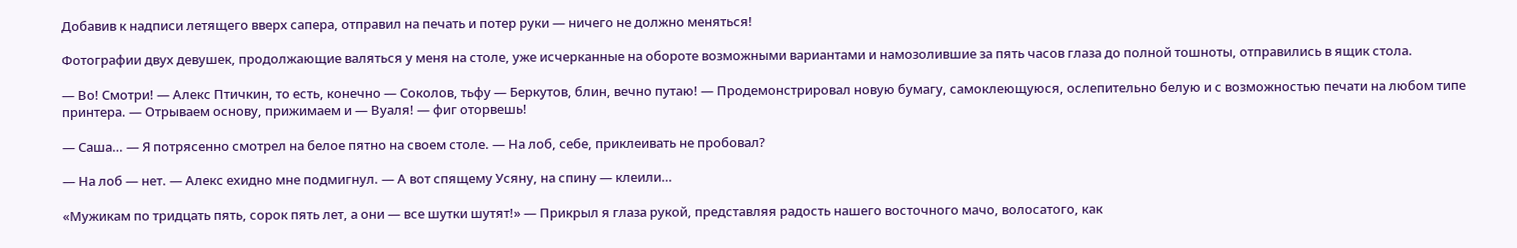Добавив к надписи летящего вверх сапера, отправил на печать и потер руки — ничего не должно меняться!

Фотографии двух девушек, продолжающие валяться у меня на столе, уже исчерканные на обороте возможными вариантами и намозолившие за пять часов глаза до полной тошноты, отправились в ящик стола.

— Во! Смотри! — Алекс Птичкин, то есть, конечно — Соколов, тьфу — Беркутов, блин, вечно путаю! — Продемонстрировал новую бумагу, самоклеющуюся, ослепительно белую и с возможностью печати на любом типе принтера. — Отрываем основу, прижимаем и — Вуаля! — фиг оторвешь!

— Саша… — Я потрясенно смотрел на белое пятно на своем столе. — На лоб, себе, приклеивать не пробовал?

— На лоб — нет. — Алекс ехидно мне подмигнул. — А вот спящему Усяну, на спину — клеили…

«Мужикам по тридцать пять, сорок пять лет, а они — все шутки шутят!» — Прикрыл я глаза рукой, представляя радость нашего восточного мачо, волосатого, как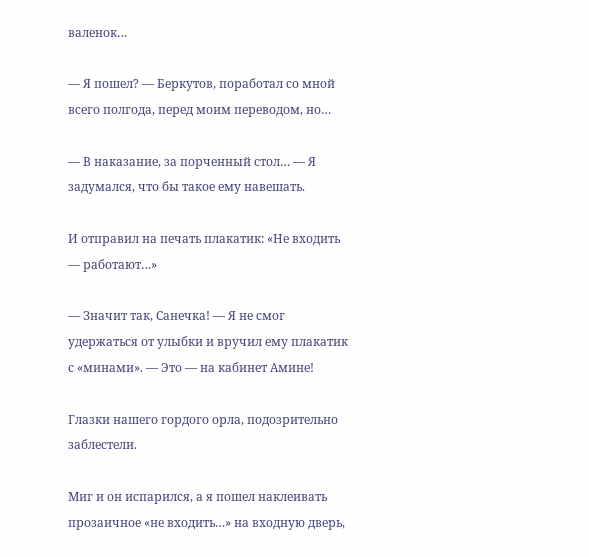валенок…

— Я пошел? — Беркутов, поработал со мной всего полгода, перед моим переводом, но…

— В наказание, за порченный стол… — Я задумался, что бы такое ему навешать.

И отправил на печать плакатик: «Не входить — работают…»

— Значит так, Санечка! — Я не смог удержаться от улыбки и вручил ему плакатик с «минами». — Это — на кабинет Амине!

Глазки нашего гордого орла, подозрительно заблестели.

Миг и он испарился, а я пошел наклеивать прозаичное «не входить…» на входную дверь,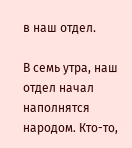в наш отдел.

В семь утра, наш отдел начал наполнятся народом. Кто-то,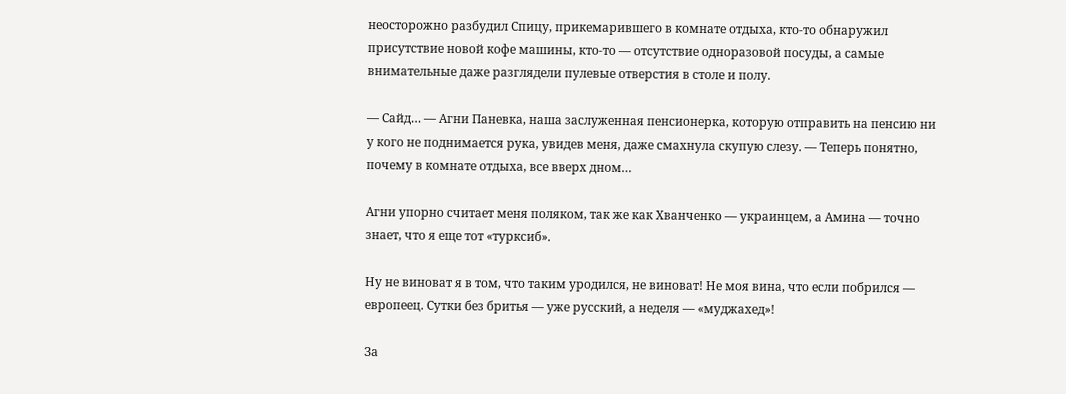неосторожно разбудил Спицу, прикемарившего в комнате отдыха, кто-то обнаружил присутствие новой кофе машины, кто-то — отсутствие одноразовой посуды, а самые внимательные даже разглядели пулевые отверстия в столе и полу.

— Сайд… — Агни Паневка, наша заслуженная пенсионерка, которую отправить на пенсию ни у кого не поднимается рука, увидев меня, даже смахнула скупую слезу. — Теперь понятно, почему в комнате отдыха, все вверх дном…

Агни упорно считает меня поляком, так же как Хванченко — украинцем, а Амина — точно знает, что я еще тот «турксиб».

Ну не виноват я в том, что таким уродился, не виноват! Не моя вина, что если побрился — европеец. Сутки без бритья — уже русский, а неделя — «муджахед»!

За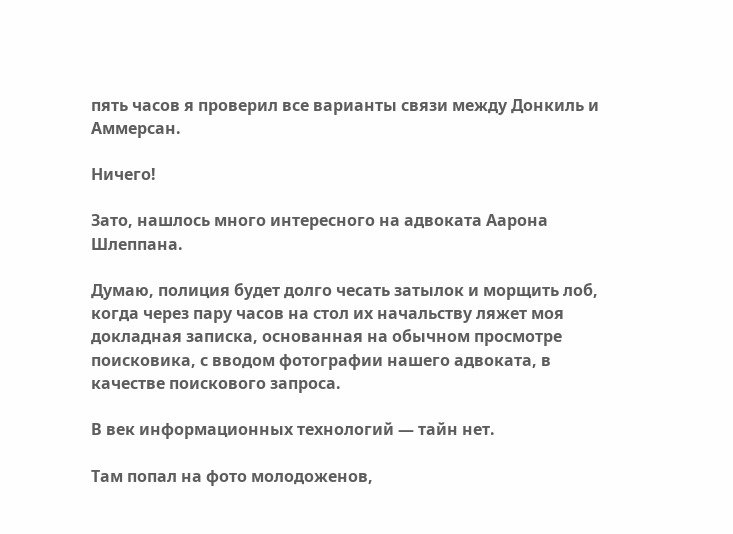пять часов я проверил все варианты связи между Донкиль и Аммерсан.

Ничего!

Зато, нашлось много интересного на адвоката Аарона Шлеппана.

Думаю, полиция будет долго чесать затылок и морщить лоб, когда через пару часов на стол их начальству ляжет моя докладная записка, основанная на обычном просмотре поисковика, с вводом фотографии нашего адвоката, в качестве поискового запроса.

В век информационных технологий — тайн нет.

Там попал на фото молодоженов,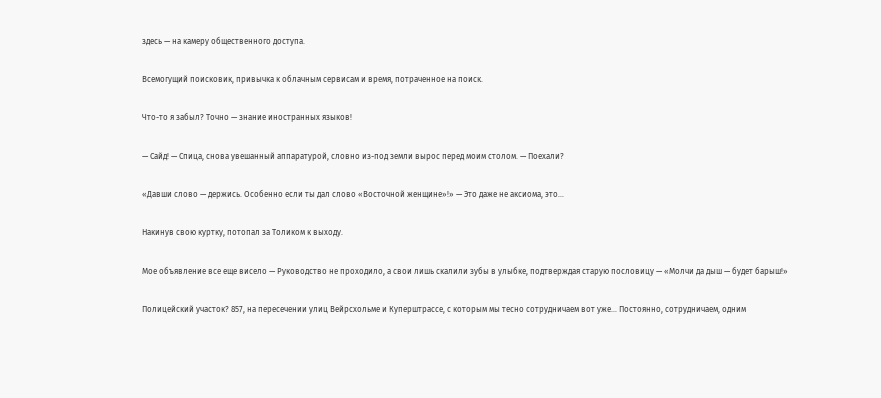здесь — на камеру общественного доступа.

Всемогущий поисковик, привычка к облачным сервисам и время, потраченное на поиск.

Что-то я забыл? Точно — знание иностранных языков!

— Сайд! — Спица, снова увешанный аппаратурой, словно из-под земли вырос перед моим столом. — Поехали?

«Давши слово — держись. Особенно если ты дал слово «Восточной женщине»!» — Это даже не аксиома, это…

Накинув свою куртку, потопал за Толиком к выходу.

Мое объявление все еще висело — Руководство не проходило, а свои лишь скалили зубы в улыбке, подтверждая старую пословицу — «Молчи да дыш — будет барыш!»

Полицейский участок? 857, на пересечении улиц Вейрсхольме и Куперштрассе, с которым мы тесно сотрудничаем вот уже… Постоянно, сотрудничаем, одним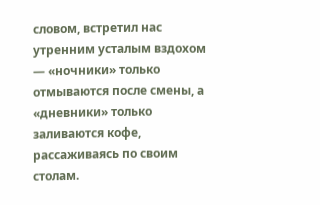словом, встретил нас утренним усталым вздохом — «ночники» только отмываются после смены, а «дневники» только заливаются кофе, рассаживаясь по своим столам.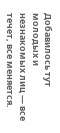Добавилось тут молодых и незнакомых лиц — все течет, все меняется.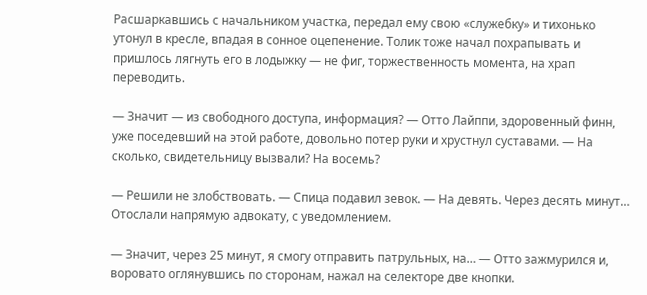Расшаркавшись с начальником участка, передал ему свою «служебку» и тихонько утонул в кресле, впадая в сонное оцепенение. Толик тоже начал похрапывать и пришлось лягнуть его в лодыжку — не фиг, торжественность момента, на храп переводить.

— Значит — из свободного доступа, информация? — Отто Лайппи, здоровенный финн, уже поседевший на этой работе, довольно потер руки и хрустнул суставами. — На сколько, свидетельницу вызвали? На восемь?

— Решили не злобствовать. — Спица подавил зевок. — На девять. Через десять минут… Отослали напрямую адвокату, с уведомлением.

— Значит, через 25 минут, я смогу отправить патрульных, на… — Отто зажмурился и, воровато оглянувшись по сторонам, нажал на селекторе две кнопки.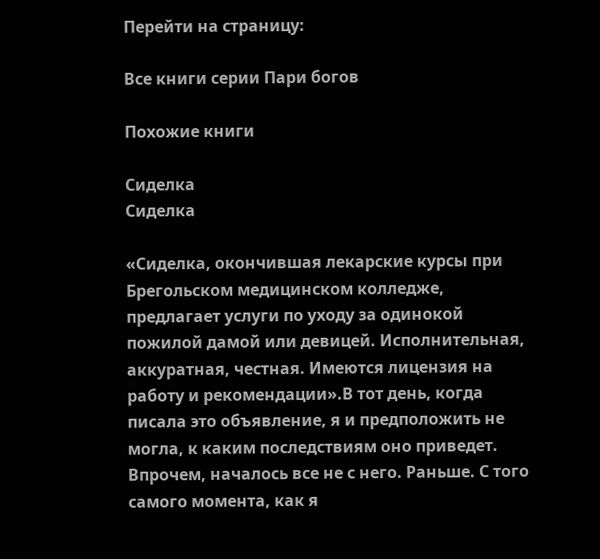Перейти на страницу:

Все книги серии Пари богов

Похожие книги

Сиделка
Сиделка

«Сиделка, окончившая лекарские курсы при Брегольском медицинском колледже, предлагает услуги по уходу за одинокой пожилой дамой или девицей. Исполнительная, аккуратная, честная. Имеются лицензия на работу и рекомендации».В тот день, когда писала это объявление, я и предположить не могла, к каким последствиям оно приведет. Впрочем, началось все не с него. Раньше. С того самого момента, как я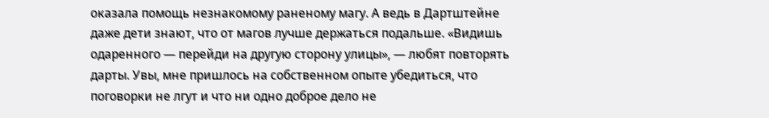оказала помощь незнакомому раненому магу. А ведь в Дартштейне даже дети знают, что от магов лучше держаться подальше. «Видишь одаренного — перейди на другую сторону улицы», — любят повторять дарты. Увы, мне пришлось на собственном опыте убедиться, что поговорки не лгут и что ни одно доброе дело не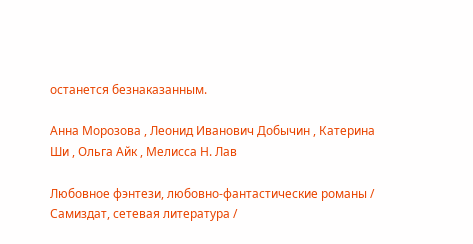останется безнаказанным.

Анна Морозова , Леонид Иванович Добычин , Катерина Ши , Ольга Айк , Мелисса Н. Лав

Любовное фэнтези, любовно-фантастические романы / Самиздат, сетевая литература /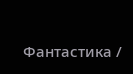Фантастика /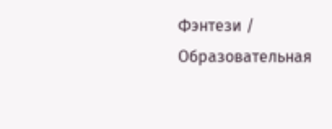Фэнтези / Образовательная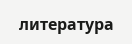литература